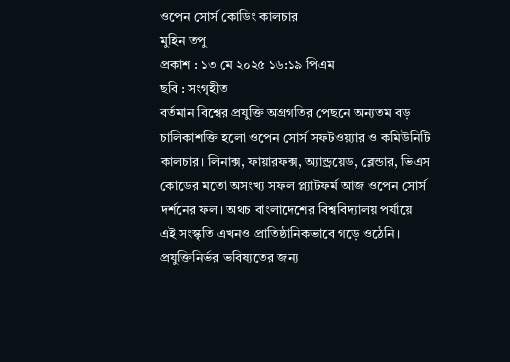ওপেন সোর্স কোডিং কালচার
মুহিন তপু
প্রকাশ : ১৩ মে ২০২৫ ১৬:১৯ পিএম
ছবি : সংগৃহীত
বর্তমান বিশ্বের প্রযুক্তি অগ্রগতির পেছনে অন্যতম বড় চালিকাশক্তি হলো ওপেন সোর্স সফটওয়্যার ও কমিউনিটি কালচার। লিনাক্স, ফায়ারফক্স, অ্যান্ড্রয়েড, ব্লেন্ডার, ভিএস কোডের মতো অসংখ্য সফল প্ল্যাটফর্ম আজ ওপেন সোর্স দর্শনের ফল। অথচ বাংলাদেশের বিশ্ববিদ্যালয় পর্যায়ে এই সংস্কৃতি এখনও প্রাতিষ্ঠানিকভাবে গড়ে ওঠেনি। প্রযুক্তিনির্ভর ভবিষ্যতের জন্য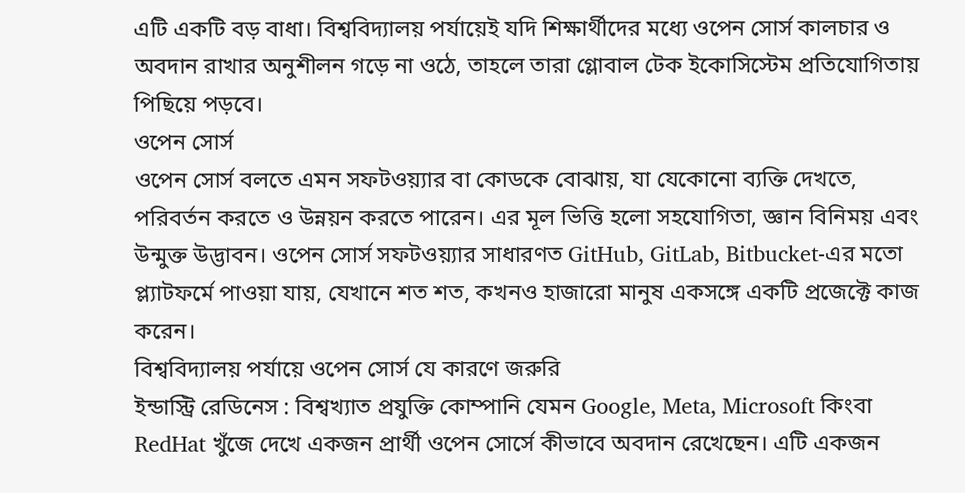এটি একটি বড় বাধা। বিশ্ববিদ্যালয় পর্যায়েই যদি শিক্ষার্থীদের মধ্যে ওপেন সোর্স কালচার ও অবদান রাখার অনুশীলন গড়ে না ওঠে, তাহলে তারা গ্লোবাল টেক ইকোসিস্টেম প্রতিযোগিতায় পিছিয়ে পড়বে।
ওপেন সোর্স
ওপেন সোর্স বলতে এমন সফটওয়্যার বা কোডকে বোঝায়, যা যেকোনো ব্যক্তি দেখতে, পরিবর্তন করতে ও উন্নয়ন করতে পারেন। এর মূল ভিত্তি হলো সহযোগিতা, জ্ঞান বিনিময় এবং উন্মুক্ত উদ্ভাবন। ওপেন সোর্স সফটওয়্যার সাধারণত GitHub, GitLab, Bitbucket-এর মতো প্ল্যাটফর্মে পাওয়া যায়, যেখানে শত শত, কখনও হাজারো মানুষ একসঙ্গে একটি প্রজেক্টে কাজ করেন।
বিশ্ববিদ্যালয় পর্যায়ে ওপেন সোর্স যে কারণে জরুরি
ইন্ডাস্ট্রি রেডিনেস : বিশ্বখ্যাত প্রযুক্তি কোম্পানি যেমন Google, Meta, Microsoft কিংবা RedHat খুঁজে দেখে একজন প্রার্থী ওপেন সোর্সে কীভাবে অবদান রেখেছেন। এটি একজন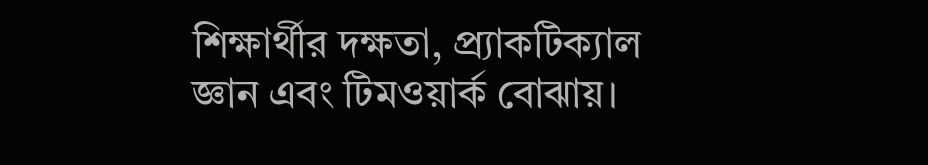শিক্ষার্থীর দক্ষতা, প্র্যাকটিক্যাল জ্ঞান এবং টিমওয়ার্ক বোঝায়।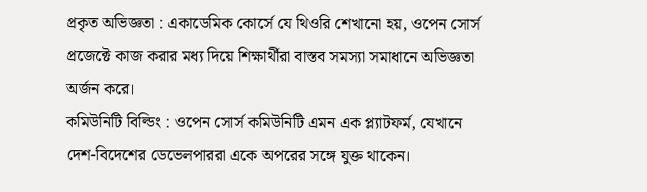প্রকৃত অভিজ্ঞতা : একাডেমিক কোর্সে যে থিওরি শেখানো হয়, ওপেন সোর্স প্রজেক্টে কাজ করার মধ্য দিয়ে শিক্ষার্থীরা বাস্তব সমস্যা সমাধানে অভিজ্ঞতা অর্জন করে।
কমিউনিটি বিল্ডিং : ওপেন সোর্স কমিউনিটি এমন এক প্ল্যাটফর্ম, যেখানে দেশ-বিদেশের ডেভেলপাররা একে অপরের সঙ্গে যুক্ত থাকেন।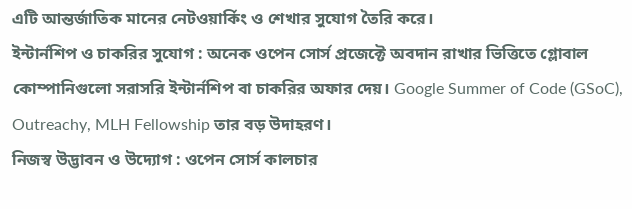এটি আন্তর্জাতিক মানের নেটওয়ার্কিং ও শেখার সুযোগ তৈরি করে।
ইন্টার্নশিপ ও চাকরির সুযোগ : অনেক ওপেন সোর্স প্রজেক্টে অবদান রাখার ভিত্তিতে গ্লোবাল কোম্পানিগুলো সরাসরি ইন্টার্নশিপ বা চাকরির অফার দেয়। Google Summer of Code (GSoC), Outreachy, MLH Fellowship তার বড় উদাহরণ।
নিজস্ব উদ্ভাবন ও উদ্যোগ : ওপেন সোর্স কালচার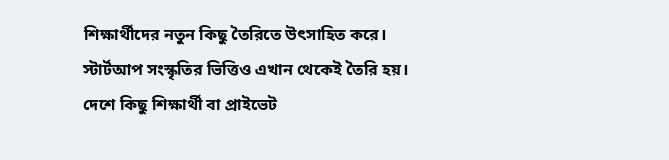শিক্ষার্থীদের নতুন কিছু তৈরিতে উৎসাহিত করে। স্টার্টআপ সংস্কৃতির ভিত্তিও এখান থেকেই তৈরি হয়।
দেশে কিছু শিক্ষার্থী বা প্রাইভেট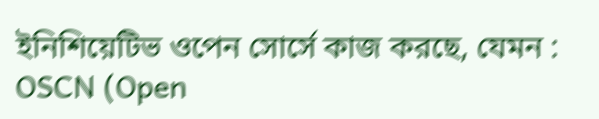ইনিশিয়েটিভ ওপেন সোর্সে কাজ করছে, যেমন :
OSCN (Open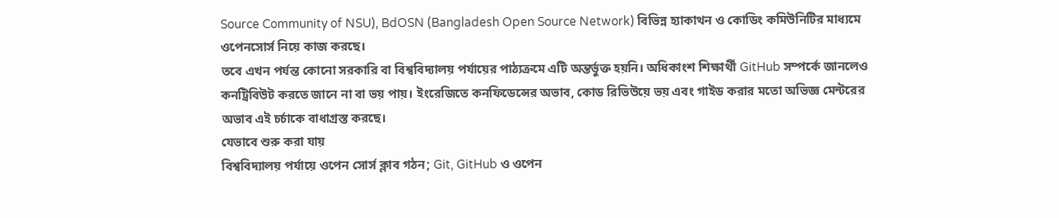Source Community of NSU), BdOSN (Bangladesh Open Source Network) বিভিন্ন হ্যাকাথন ও কোডিং কমিউনিটির মাধ্যমে ওপেনসোর্স নিয়ে কাজ করছে।
তবে এখন পর্যন্ত কোনো সরকারি বা বিশ্ববিদ্যালয় পর্যায়ের পাঠ্যক্রমে এটি অন্তর্ভুক্ত হয়নি। অধিকাংশ শিক্ষার্থী GitHub সম্পর্কে জানলেও কনট্রিবিউট করতে জানে না বা ভয় পায়। ইংরেজিতে কনফিডেন্সের অভাব, কোড রিভিউয়ে ভয় এবং গাইড করার মতো অভিজ্ঞ মেন্টরের অভাব এই চর্চাকে বাধাগ্রস্ত করছে।
যেভাবে শুরু করা যায়
বিশ্ববিদ্যালয় পর্যায়ে ওপেন সোর্স ক্লাব গঠন; Git, GitHub ও ওপেন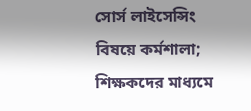সোর্স লাইসেন্সিং বিষয়ে কর্মশালা; শিক্ষকদের মাধ্যমে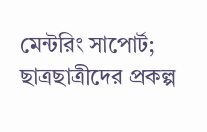মেন্টরিং সাপোর্ট; ছাত্রছাত্রীদের প্রকল্প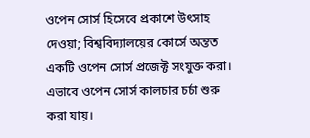ওপেন সোর্স হিসেবে প্রকাশে উৎসাহ দেওয়া; বিশ্ববিদ্যালয়ের কোর্সে অন্তত একটি ওপেন সোর্স প্রজেক্ট সংযুক্ত করা। এভাবে ওপেন সোর্স কালচার চর্চা শুরু করা যায়।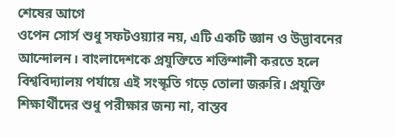শেষের আগে
ওপেন সোর্স শুধু সফটওয়্যার নয়, এটি একটি জ্ঞান ও উদ্ভাবনের আন্দোলন। বাংলাদেশকে প্রযুক্তিতে শক্তিশালী করতে হলে বিশ্ববিদ্যালয় পর্যায়ে এই সংস্কৃতি গড়ে তোলা জরুরি। প্রযুক্তি শিক্ষার্থীদের শুধু পরীক্ষার জন্য না, বাস্তব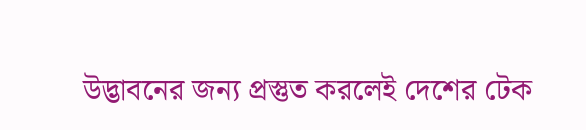উদ্ভাবনের জন্য প্রস্তুত করলেই দেশের টেক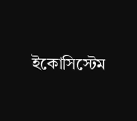ইকোসিস্টেম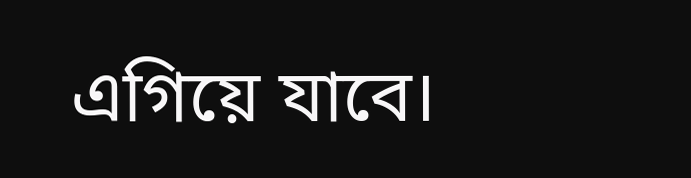এগিয়ে যাবে।